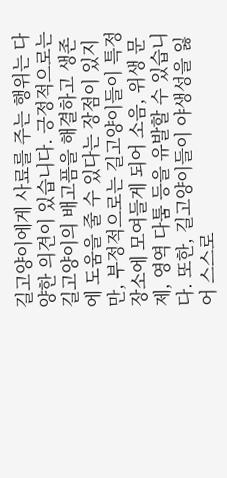길고양이에게 사료를 주는 행위는 다양한 의견이 있습니다. 긍정적으로는 길고양이의 배고픔을 해결하고 생존에 도움을 줄 수 있다는 장점이 있지만, 부정적으로는 길고양이들이 특정 장소에 모여들게 되어 소음, 위생 문제, 영역 다툼 등을 유발할 수 있습니다. 또한, 길고양이들이 야생성을 잃어 스스로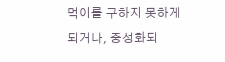먹이를 구하지 못하게 되거나, 중성화되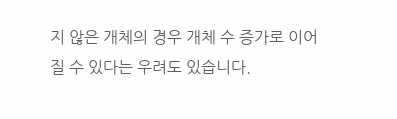지 않은 개체의 경우 개체 수 증가로 이어질 수 있다는 우려도 있습니다.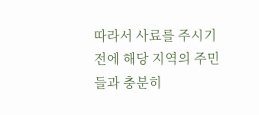따라서 사료를 주시기 전에 해당 지역의 주민들과 충분히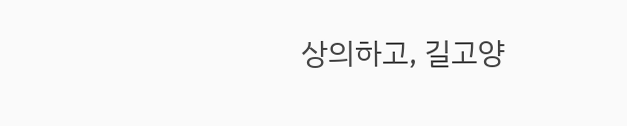상의하고, 길고양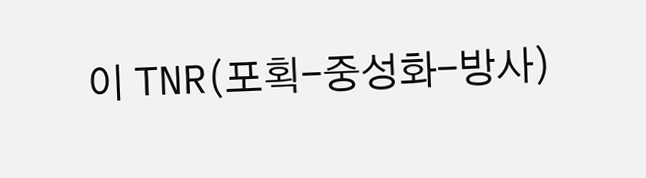이 TNR(포획-중성화-방사)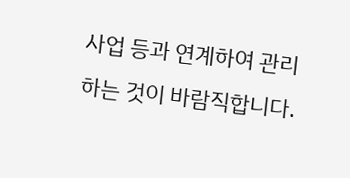사업 등과 연계하여 관리하는 것이 바람직합니다.